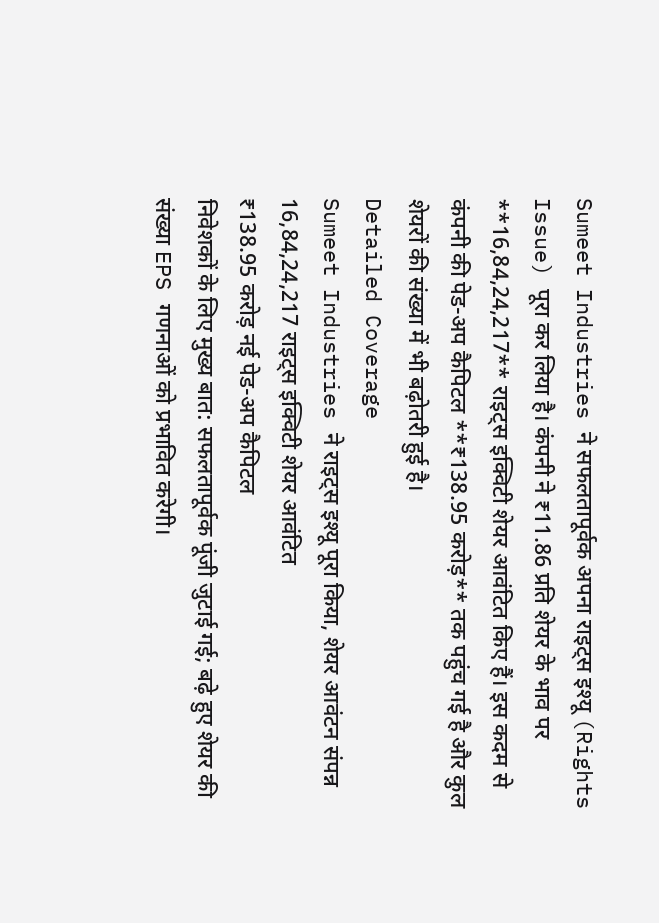Sumeet Industries ने सफलतापूर्वक अपना राइट्स इश्यू (Rights Issue) पूरा कर लिया है। कंपनी ने ₹11.86 प्रति शेयर के भाव पर **16,84,24,217** राइट्स इक्विटी शेयर आवंटित किए हैं। इस कदम से कंपनी की पेड-अप कैपिटल **₹138.95 करोड़** तक पहुंच गई है और कुल शेयरों की संख्या में भी बढ़ोतरी हुई है।
Detailed Coverage
Sumeet Industries ने राइट्स इश्यू पूरा किया, शेयर आवंटन संपन्न
16,84,24,217 राइट्स इक्विटी शेयर आवंटित
₹138.95 करोड़ नई पेड-अप कैपिटल
निवेशकों के लिए मुख्य बात: सफलतापूर्वक पूंजी जुटाई गई; बढ़े हुए शेयर की संख्या EPS गणनाओं को प्रभावित करेगी।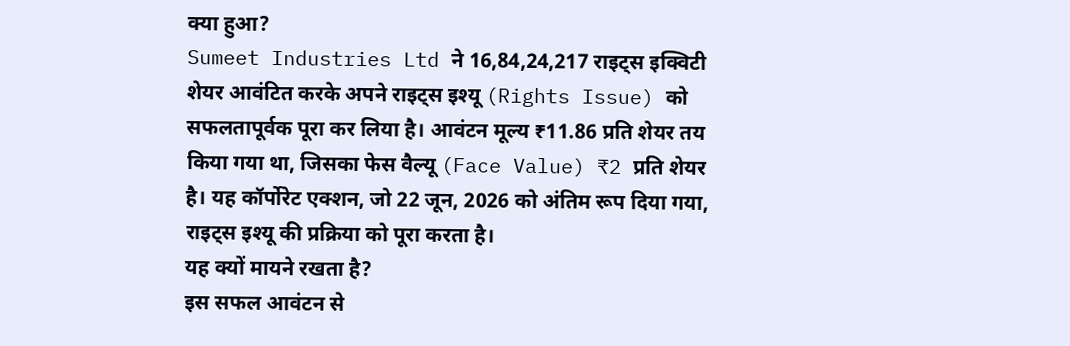क्या हुआ?
Sumeet Industries Ltd ने 16,84,24,217 राइट्स इक्विटी शेयर आवंटित करके अपने राइट्स इश्यू (Rights Issue) को सफलतापूर्वक पूरा कर लिया है। आवंटन मूल्य ₹11.86 प्रति शेयर तय किया गया था, जिसका फेस वैल्यू (Face Value) ₹2 प्रति शेयर है। यह कॉर्पोरेट एक्शन, जो 22 जून, 2026 को अंतिम रूप दिया गया, राइट्स इश्यू की प्रक्रिया को पूरा करता है।
यह क्यों मायने रखता है?
इस सफल आवंटन से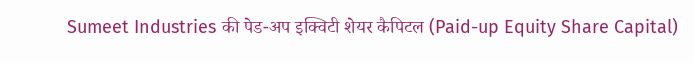Sumeet Industries की पेड-अप इक्विटी शेयर कैपिटल (Paid-up Equity Share Capital)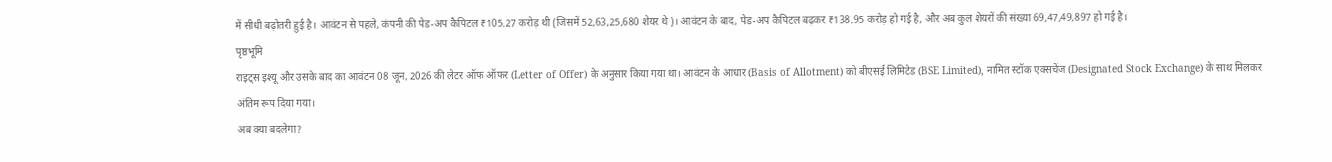में सीधी बढ़ोतरी हुई है। आवंटन से पहले, कंपनी की पेड-अप कैपिटल ₹105.27 करोड़ थी (जिसमें 52,63,25,680 शेयर थे)। आवंटन के बाद, पेड-अप कैपिटल बढ़कर ₹138.95 करोड़ हो गई है, और अब कुल शेयरों की संख्या 69,47,49,897 हो गई है।
पृष्ठभूमि
राइट्स इश्यू और उसके बाद का आवंटन 08 जून, 2026 की लेटर ऑफ ऑफर (Letter of Offer) के अनुसार किया गया था। आवंटन के आधार (Basis of Allotment) को बीएसई लिमिटेड (BSE Limited), नामित स्टॉक एक्सचेंज (Designated Stock Exchange) के साथ मिलकर अंतिम रूप दिया गया।
अब क्या बदलेगा?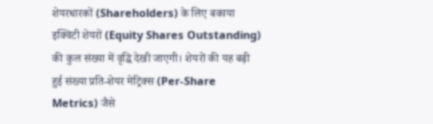शेयरधारकों (Shareholders) के लिए बकाया इक्विटी शेयरों (Equity Shares Outstanding) की कुल संख्या में वृद्धि देखी जाएगी। शेयरों की यह बढ़ी हुई संख्या प्रति-शेयर मेट्रिक्स (Per-Share Metrics) जैसे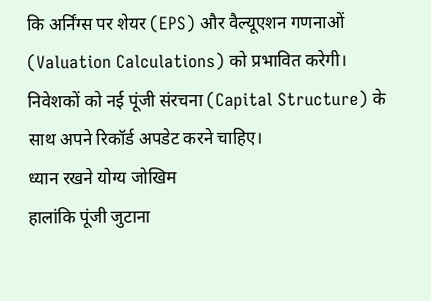कि अर्निंग्स पर शेयर (EPS) और वैल्यूएशन गणनाओं (Valuation Calculations) को प्रभावित करेगी। निवेशकों को नई पूंजी संरचना (Capital Structure) के साथ अपने रिकॉर्ड अपडेट करने चाहिए।
ध्यान रखने योग्य जोखिम
हालांकि पूंजी जुटाना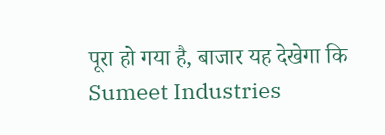पूरा हो गया है, बाजार यह देखेगा कि Sumeet Industries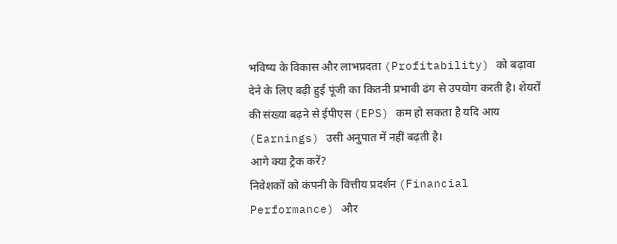भविष्य के विकास और लाभप्रदता (Profitability) को बढ़ावा देने के लिए बढ़ी हुई पूंजी का कितनी प्रभावी ढंग से उपयोग करती है। शेयरों की संख्या बढ़ने से ईपीएस (EPS) कम हो सकता है यदि आय (Earnings) उसी अनुपात में नहीं बढ़ती है।
आगे क्या ट्रैक करें?
निवेशकों को कंपनी के वित्तीय प्रदर्शन (Financial Performance) और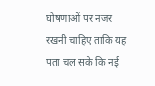घोषणाओं पर नजर रखनी चाहिए ताकि यह पता चल सके कि नई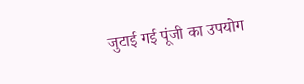जुटाई गई पूंजी का उपयोग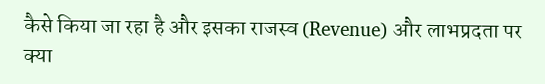कैसे किया जा रहा है और इसका राजस्व (Revenue) और लाभप्रदता पर क्या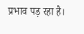प्रभाव पड़ रहा है।